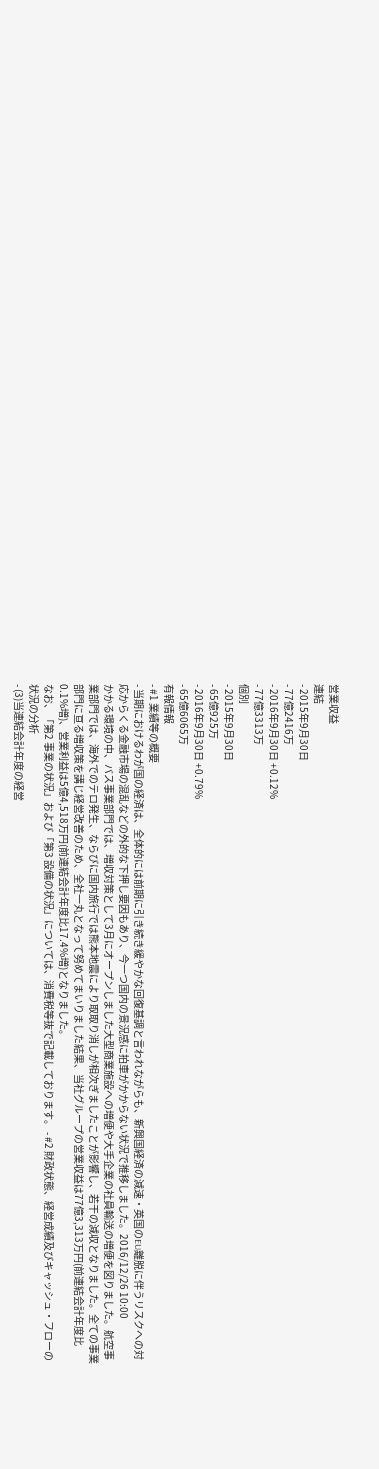営業収益
連結
- 2015年9月30日
- 77億2416万
- 2016年9月30日 +0.12%
- 77億3313万
個別
- 2015年9月30日
- 65億925万
- 2016年9月30日 +0.79%
- 65億6065万
有報情報
- #1 業績等の概要
- 当期におけるわが国の経済は、全体的には前期に引き続き緩やかな回復基調と言われながらも、新興国経済の減速・英国のEU離脱に伴うリスクへの対応からくる金融市場の混乱などの外的な下押し要因もあり、今一つ国内の景況感に拍車がかからない状況で推移しました。2016/12/26 10:00
かかる環境の中、バス事業部門では、増収対策として3月にオープンしました大型商業施設への増便や大手企業の社員輸送の増便を図りました。航空事業部門では、海外でのテロ発生、ならびに国内旅行では熊本地震により取取り消しが相次ぎましたことが影響し、若干の減収となりました。全ての事業部門に亘る増収策を講じ経営改善のため、全社一丸となって努めてまいりました結果、当社グループの営業収益は77億3,313万円(前連結会計年度比0.1%増)、営業利益は5億4,518万円(前連結会計年度比17.4%増)となりました。
なお、「第2 事業の状況」および「第3 設備の状況」については、消費税等抜で記載しております。 - #2 財政状態、経営成績及びキャッシュ・フローの状況の分析
- (3)当連結会計年度の経営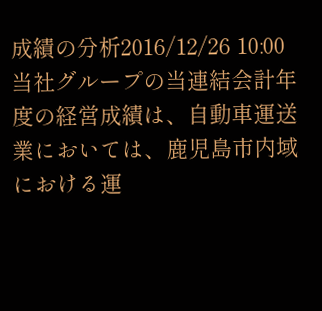成績の分析2016/12/26 10:00
当社グループの当連結会計年度の経営成績は、自動車運送業においては、鹿児島市内域における運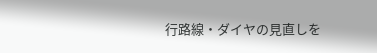行路線・ダイヤの見直しを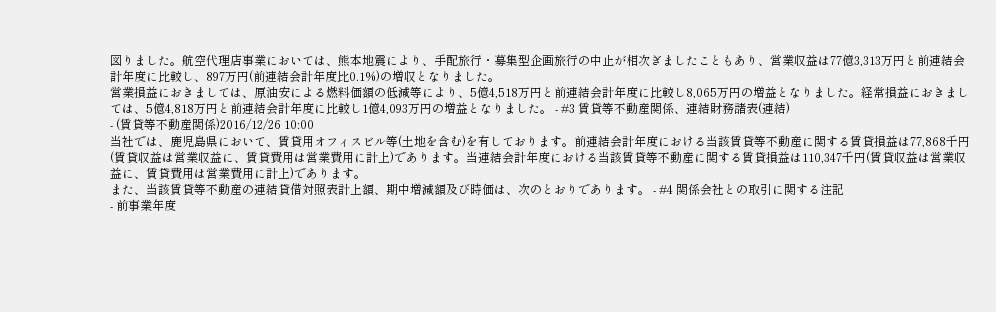図りました。航空代理店事業においては、熊本地震により、手配旅行・募集型企画旅行の中止が相次ぎましたこともあり、営業収益は77億3,313万円と前連結会計年度に比較し、897万円(前連結会計年度比0.1%)の増収となりました。
営業損益におきましては、原油安による燃料価額の低減等により、5億4,518万円と前連結会計年度に比較し8,065万円の増益となりました。経常損益におきましては、5億4,818万円と前連結会計年度に比較し1億4,093万円の増益となりました。 - #3 賃貸等不動産関係、連結財務諸表(連結)
- (賃貸等不動産関係)2016/12/26 10:00
当社では、鹿児島県において、賃貸用オフィスビル等(土地を含む)を有しております。前連結会計年度における当該賃貸等不動産に関する賃貸損益は77,868千円(賃貸収益は営業収益に、賃貸費用は営業費用に計上)であります。当連結会計年度における当該賃貸等不動産に関する賃貸損益は110,347千円(賃貸収益は営業収益に、賃貸費用は営業費用に計上)であります。
また、当該賃貸等不動産の連結貸借対照表計上額、期中増減額及び時価は、次のとおりであります。 - #4 関係会社との取引に関する注記
- 前事業年度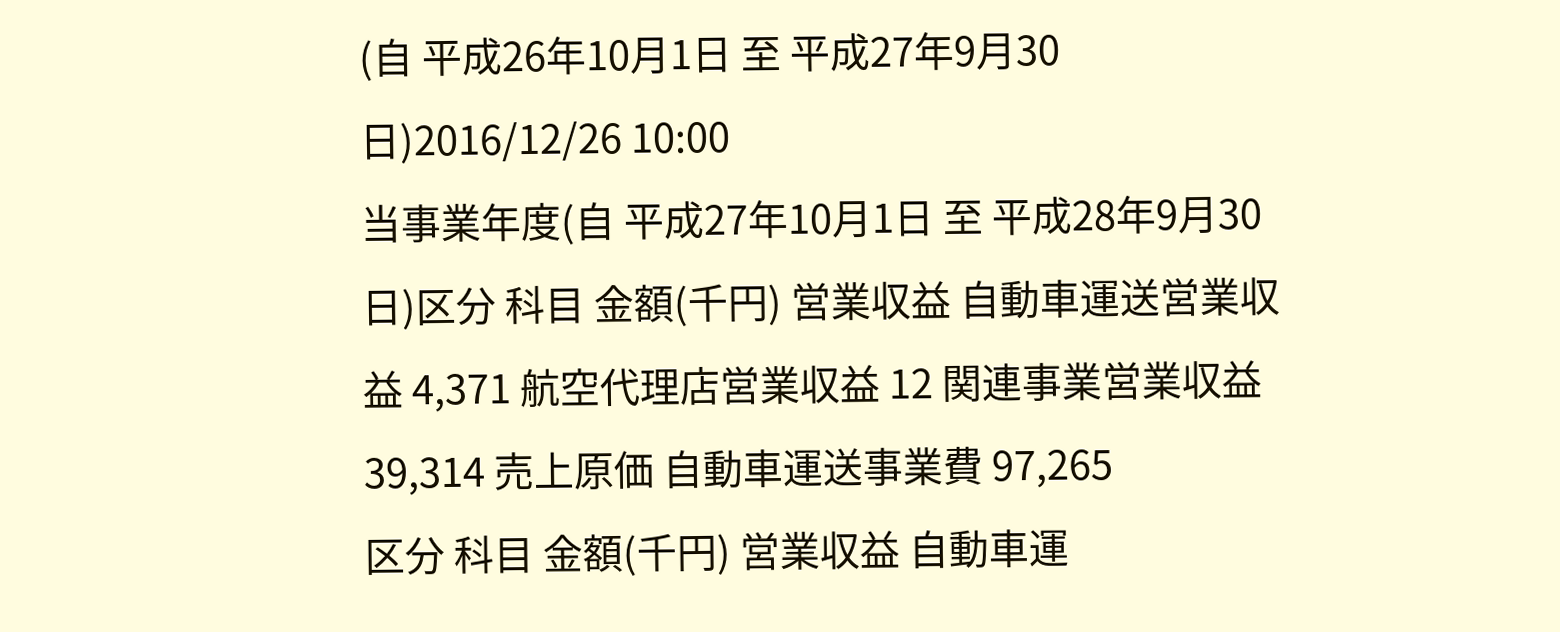(自 平成26年10月1日 至 平成27年9月30日)2016/12/26 10:00
当事業年度(自 平成27年10月1日 至 平成28年9月30日)区分 科目 金額(千円) 営業収益 自動車運送営業収益 4,371 航空代理店営業収益 12 関連事業営業収益 39,314 売上原価 自動車運送事業費 97,265
区分 科目 金額(千円) 営業収益 自動車運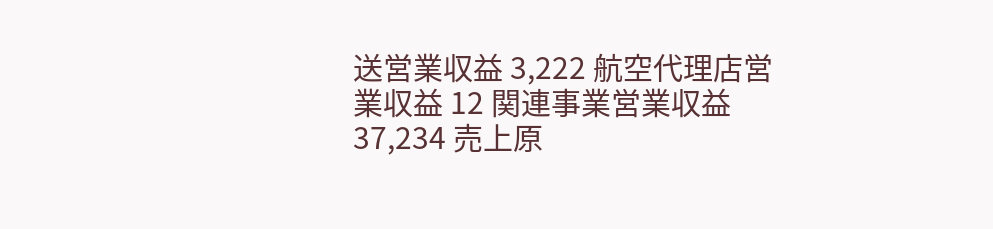送営業収益 3,222 航空代理店営業収益 12 関連事業営業収益 37,234 売上原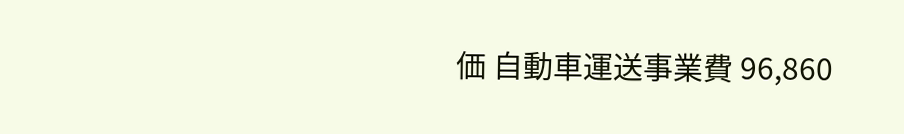価 自動車運送事業費 96,860